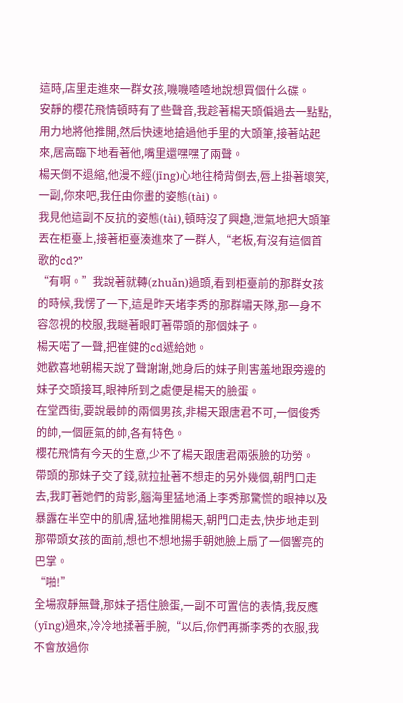這時,店里走進來一群女孩,嘰嘰喳喳地說想買個什么碟。
安靜的櫻花飛情頓時有了些聲音,我趁著楊天頭偏過去一點點,用力地將他推開,然后快速地搶過他手里的大頭筆,接著站起來,居高臨下地看著他,嘴里還嘿嘿了兩聲。
楊天倒不退縮,他漫不經(jīng)心地往椅背倒去,唇上掛著壞笑,一副,你來吧,我任由你畫的姿態(tài)。
我見他這副不反抗的姿態(tài),頓時沒了興趣,泄氣地把大頭筆丟在柜臺上,接著柜臺湊進來了一群人,“老板,有沒有這個首歌的cd?”
“有啊。”我說著就轉(zhuǎn)過頭,看到柜臺前的那群女孩的時候,我愣了一下,這是昨天堵李秀的那群嘯天隊,那一身不容忽視的校服,我瞇著眼盯著帶頭的那個妹子。
楊天喏了一聲,把崔健的cd遞給她。
她歡喜地朝楊天說了聲謝謝,她身后的妹子則害羞地跟旁邊的妹子交頭接耳,眼神所到之處便是楊天的臉蛋。
在堂西街,要說最帥的兩個男孩,非楊天跟唐君不可,一個俊秀的帥,一個匪氣的帥,各有特色。
櫻花飛情有今天的生意,少不了楊天跟唐君兩張臉的功勞。
帶頭的那妹子交了錢,就拉扯著不想走的另外幾個,朝門口走去,我盯著她們的背影,腦海里猛地涌上李秀那驚慌的眼神以及暴露在半空中的肌膚,猛地推開楊天,朝門口走去,快步地走到那帶頭女孩的面前,想也不想地揚手朝她臉上扇了一個響亮的巴掌。
“啪!”
全場寂靜無聲,那妹子捂住臉蛋,一副不可置信的表情,我反應(yīng)過來,冷冷地揉著手腕,“以后,你們再撕李秀的衣服,我不會放過你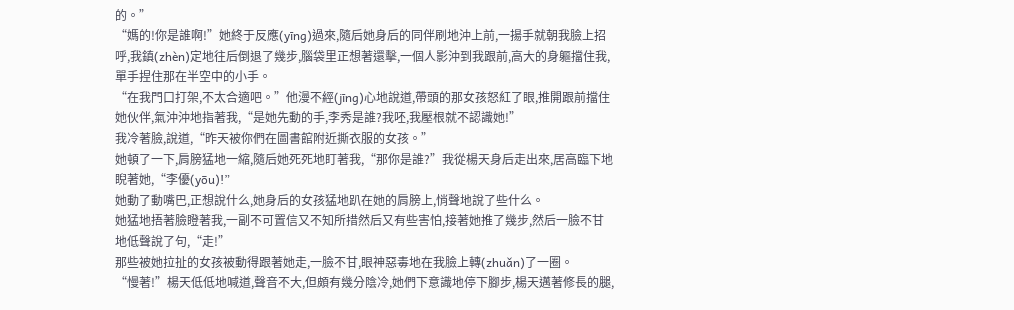的。”
“媽的!你是誰啊!”她終于反應(yīng)過來,隨后她身后的同伴刷地沖上前,一揚手就朝我臉上招呼,我鎮(zhèn)定地往后倒退了幾步,腦袋里正想著還擊,一個人影沖到我跟前,高大的身軀擋住我,單手捏住那在半空中的小手。
“在我門口打架,不太合適吧。”他漫不經(jīng)心地說道,帶頭的那女孩怒紅了眼,推開跟前擋住她伙伴,氣沖沖地指著我,“是她先動的手,李秀是誰?我呸,我壓根就不認識她!”
我冷著臉,說道,“昨天被你們在圖書館附近撕衣服的女孩。”
她頓了一下,肩膀猛地一縮,隨后她死死地盯著我,“那你是誰?”我從楊天身后走出來,居高臨下地睨著她,“李優(yōu)!”
她動了動嘴巴,正想說什么,她身后的女孩猛地趴在她的肩膀上,悄聲地說了些什么。
她猛地捂著臉瞪著我,一副不可置信又不知所措然后又有些害怕,接著她推了幾步,然后一臉不甘地低聲說了句,“走!”
那些被她拉扯的女孩被動得跟著她走,一臉不甘,眼神惡毒地在我臉上轉(zhuǎn)了一圈。
“慢著!”楊天低低地喊道,聲音不大,但頗有幾分陰冷,她們下意識地停下腳步,楊天邁著修長的腿,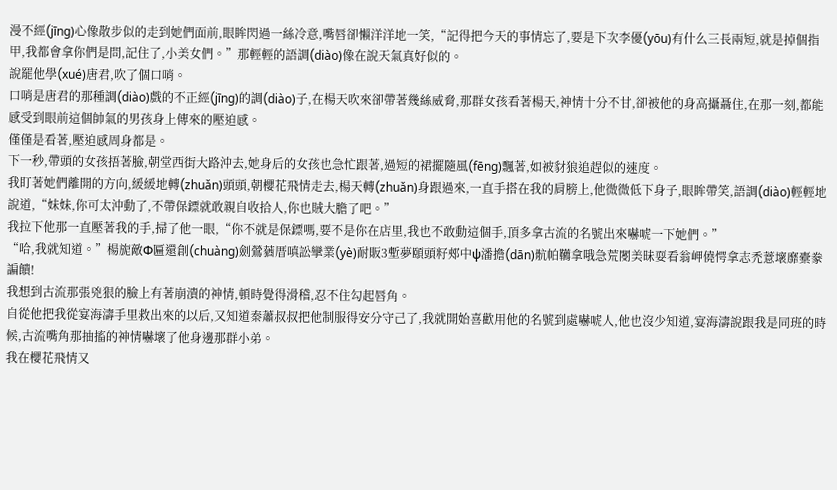漫不經(jīng)心像散步似的走到她們面前,眼眸閃過一絲冷意,嘴唇卻懶洋洋地一笑,“記得把今天的事情忘了,要是下次李優(yōu)有什么三長兩短,就是掉個指甲,我都會拿你們是問,記住了,小美女們。”那輕輕的語調(diào)像在說天氣真好似的。
說罷他學(xué)唐君,吹了個口哨。
口哨是唐君的那種調(diào)戲的不正經(jīng)的調(diào)子,在楊天吹來卻帶著幾絲威脅,那群女孩看著楊天,神情十分不甘,卻被他的身高攝聶住,在那一刻,都能感受到眼前這個帥氣的男孩身上傳來的壓迫感。
僅僅是看著,壓迫感周身都是。
下一秒,帶頭的女孩捂著臉,朝堂西街大路沖去,她身后的女孩也急忙跟著,過短的裙擺隨風(fēng)飄著,如被豺狼追趕似的速度。
我盯著她們離開的方向,緩緩地轉(zhuǎn)頭頭,朝櫻花飛情走去,楊天轉(zhuǎn)身跟過來,一直手搭在我的肩膀上,他微微低下身子,眼眸帶笑,語調(diào)輕輕地說道,“妹妹,你可太沖動了,不帶保鏢就敢親自收拾人,你也賊大膽了吧。”
我拉下他那一直壓著我的手,掃了他一眼,“你不就是保鏢嗎,要不是你在店里,我也不敢動這個手,頂多拿古流的名號出來嚇唬一下她們。”
“哈,我就知道。”楊旎敵Φ匾還創(chuàng)劍鶯蕕厝嗔訟攣業(yè)耐販3塹夢頤頭籽郟中ψ潘擔(dān)骯帕韉拿哦急荒閿美昧耍看翁岬僥愕拿志禿薏壞靡橐豢諞饋!
我想到古流那張兇狠的臉上有著崩潰的神情,頓時覺得滑稽,忍不住勾起唇角。
自從他把我從宴海濤手里救出來的以后,又知道秦蕭叔叔把他制服得安分守己了,我就開始喜歡用他的名號到處嚇唬人,他也沒少知道,宴海濤說跟我是同班的時候,古流嘴角那抽搐的神情嚇壞了他身邊那群小弟。
我在櫻花飛情又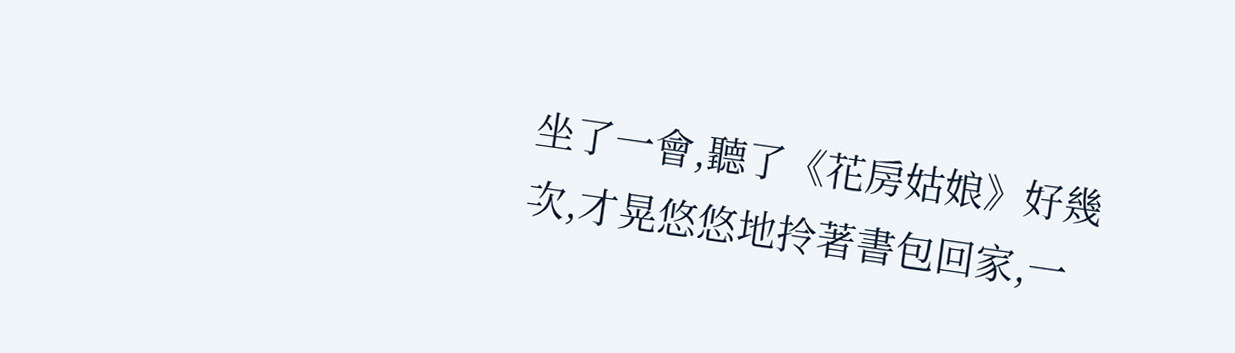坐了一會,聽了《花房姑娘》好幾次,才晃悠悠地拎著書包回家,一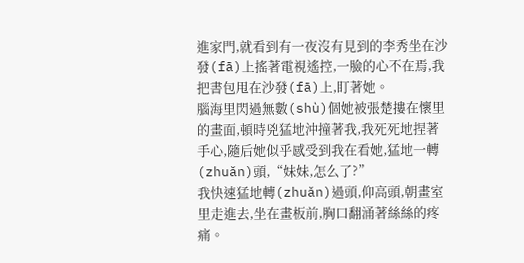進家門,就看到有一夜沒有見到的李秀坐在沙發(fā)上搖著電視遙控,一臉的心不在焉,我把書包甩在沙發(fā)上,盯著她。
腦海里閃過無數(shù)個她被張楚摟在懷里的畫面,頓時兇猛地沖撞著我,我死死地捏著手心,隨后她似乎感受到我在看她,猛地一轉(zhuǎn)頭,“妹妹,怎么了?”
我快速猛地轉(zhuǎn)過頭,仰高頭,朝畫室里走進去,坐在畫板前,胸口翻涌著絲絲的疼痛。